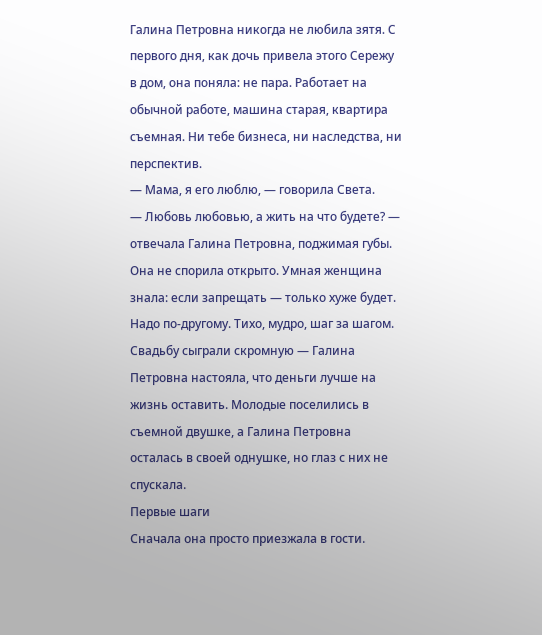Галина Петровна никогда не любила зятя. С первого дня, как дочь привела этого Сережу в дом, она поняла: не пара. Работает на обычной работе, машина старая, квартира съемная. Ни тебе бизнеса, ни наследства, ни перспектив.
— Мама, я его люблю, — говорила Света.
— Любовь любовью, а жить на что будете? — отвечала Галина Петровна, поджимая губы.
Она не спорила открыто. Умная женщина знала: если запрещать — только хуже будет. Надо по-другому. Тихо, мудро, шаг за шагом.
Свадьбу сыграли скромную — Галина Петровна настояла, что деньги лучше на жизнь оставить. Молодые поселились в съемной двушке, а Галина Петровна осталась в своей однушке, но глаз с них не спускала.
Первые шаги
Сначала она просто приезжала в гости.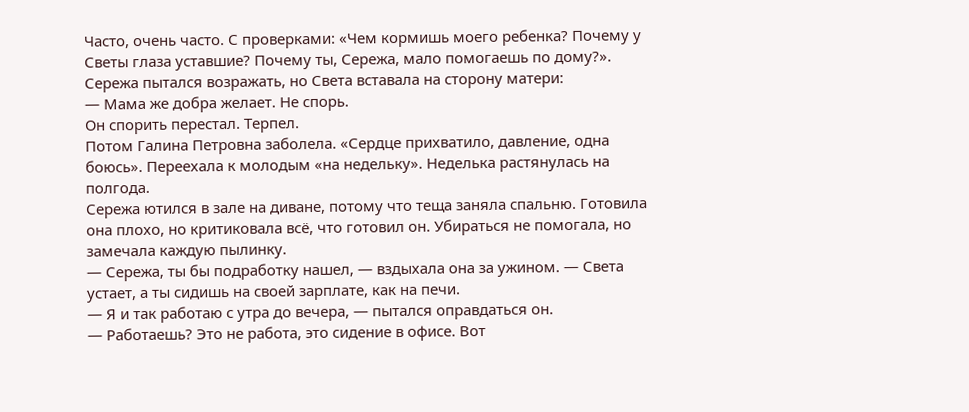Часто, очень часто. С проверками: «Чем кормишь моего ребенка? Почему у Светы глаза уставшие? Почему ты, Сережа, мало помогаешь по дому?».
Сережа пытался возражать, но Света вставала на сторону матери:
— Мама же добра желает. Не спорь.
Он спорить перестал. Терпел.
Потом Галина Петровна заболела. «Сердце прихватило, давление, одна боюсь». Переехала к молодым «на недельку». Неделька растянулась на полгода.
Сережа ютился в зале на диване, потому что теща заняла спальню. Готовила она плохо, но критиковала всё, что готовил он. Убираться не помогала, но замечала каждую пылинку.
— Сережа, ты бы подработку нашел, — вздыхала она за ужином. — Света устает, а ты сидишь на своей зарплате, как на печи.
— Я и так работаю с утра до вечера, — пытался оправдаться он.
— Работаешь? Это не работа, это сидение в офисе. Вот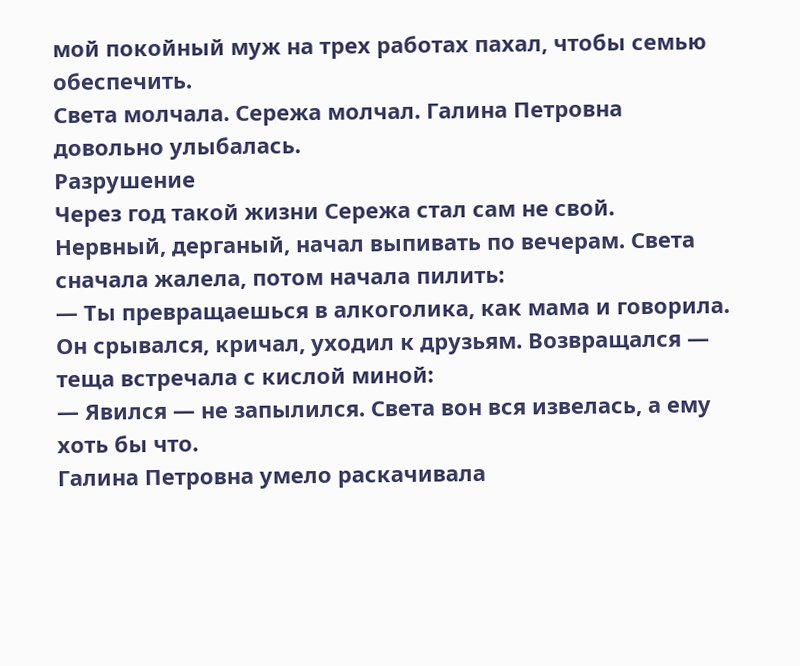мой покойный муж на трех работах пахал, чтобы семью обеспечить.
Света молчала. Сережа молчал. Галина Петровна довольно улыбалась.
Разрушение
Через год такой жизни Сережа стал сам не свой. Нервный, дерганый, начал выпивать по вечерам. Света сначала жалела, потом начала пилить:
— Ты превращаешься в алкоголика, как мама и говорила.
Он срывался, кричал, уходил к друзьям. Возвращался — теща встречала с кислой миной:
— Явился — не запылился. Света вон вся извелась, а ему хоть бы что.
Галина Петровна умело раскачивала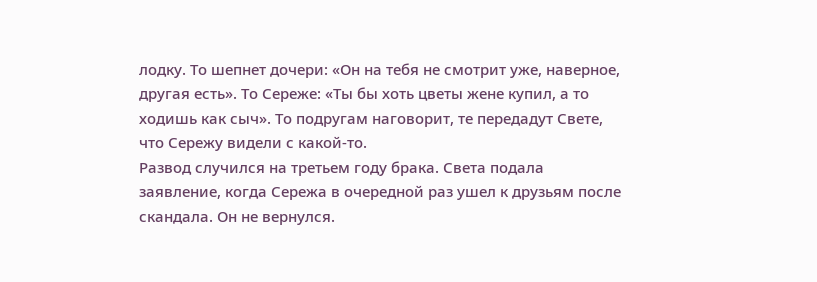лодку. То шепнет дочери: «Он на тебя не смотрит уже, наверное, другая есть». То Сереже: «Ты бы хоть цветы жене купил, а то ходишь как сыч». То подругам наговорит, те передадут Свете, что Сережу видели с какой-то.
Развод случился на третьем году брака. Света подала заявление, когда Сережа в очередной раз ушел к друзьям после скандала. Он не вернулся.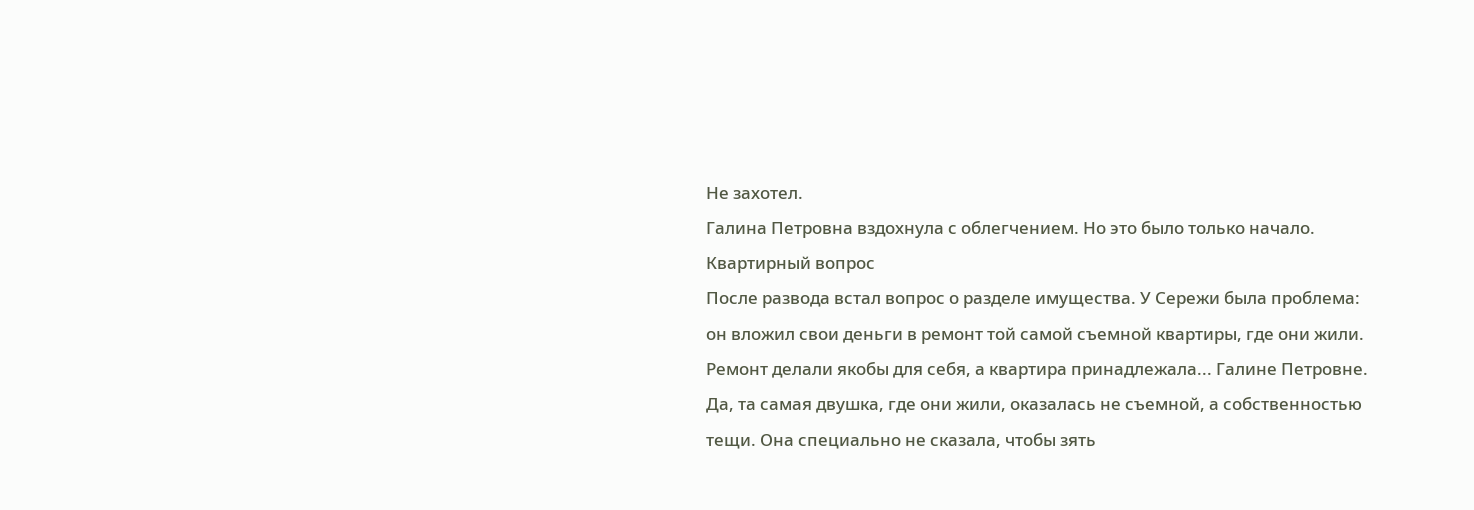Не захотел.
Галина Петровна вздохнула с облегчением. Но это было только начало.
Квартирный вопрос
После развода встал вопрос о разделе имущества. У Сережи была проблема: он вложил свои деньги в ремонт той самой съемной квартиры, где они жили. Ремонт делали якобы для себя, а квартира принадлежала... Галине Петровне.
Да, та самая двушка, где они жили, оказалась не съемной, а собственностью тещи. Она специально не сказала, чтобы зять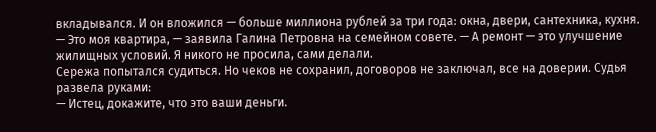вкладывался. И он вложился — больше миллиона рублей за три года: окна, двери, сантехника, кухня.
— Это моя квартира, — заявила Галина Петровна на семейном совете. — А ремонт — это улучшение жилищных условий. Я никого не просила, сами делали.
Сережа попытался судиться. Но чеков не сохранил, договоров не заключал, все на доверии. Судья развела руками:
— Истец, докажите, что это ваши деньги.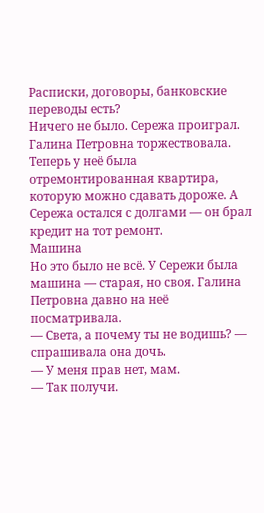Расписки, договоры, банковские переводы есть?
Ничего не было. Сережа проиграл.
Галина Петровна торжествовала. Теперь у неё была отремонтированная квартира, которую можно сдавать дороже. А Сережа остался с долгами — он брал кредит на тот ремонт.
Машина
Но это было не всё. У Сережи была машина — старая, но своя. Галина Петровна давно на неё посматривала.
— Света, а почему ты не водишь? — спрашивала она дочь.
— У меня прав нет, мам.
— Так получи.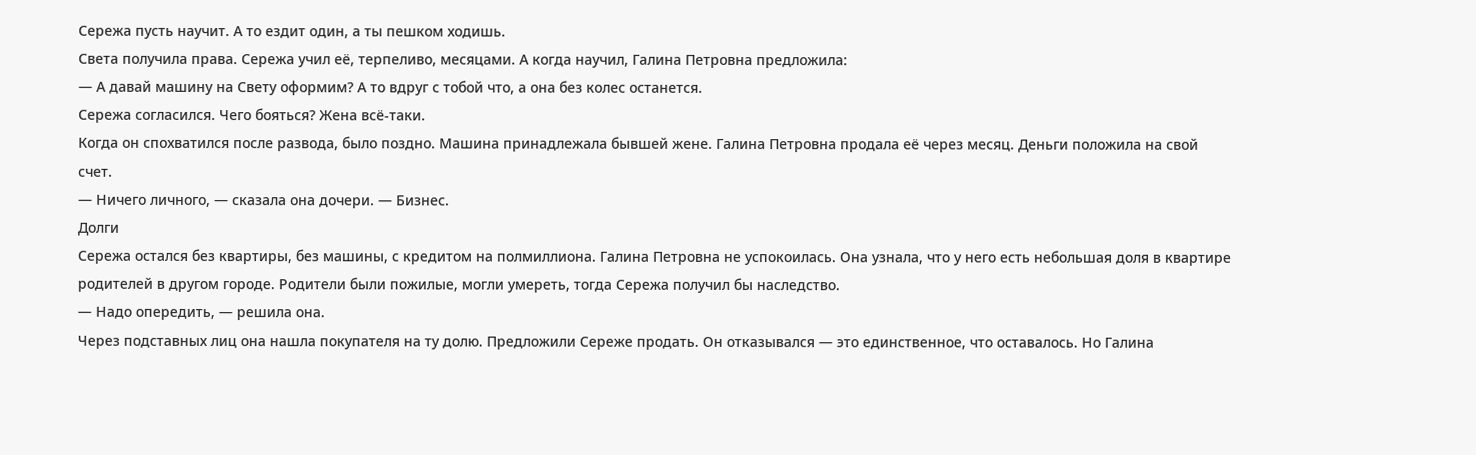Сережа пусть научит. А то ездит один, а ты пешком ходишь.
Света получила права. Сережа учил её, терпеливо, месяцами. А когда научил, Галина Петровна предложила:
— А давай машину на Свету оформим? А то вдруг с тобой что, а она без колес останется.
Сережа согласился. Чего бояться? Жена всё-таки.
Когда он спохватился после развода, было поздно. Машина принадлежала бывшей жене. Галина Петровна продала её через месяц. Деньги положила на свой счет.
— Ничего личного, — сказала она дочери. — Бизнес.
Долги
Сережа остался без квартиры, без машины, с кредитом на полмиллиона. Галина Петровна не успокоилась. Она узнала, что у него есть небольшая доля в квартире родителей в другом городе. Родители были пожилые, могли умереть, тогда Сережа получил бы наследство.
— Надо опередить, — решила она.
Через подставных лиц она нашла покупателя на ту долю. Предложили Сереже продать. Он отказывался — это единственное, что оставалось. Но Галина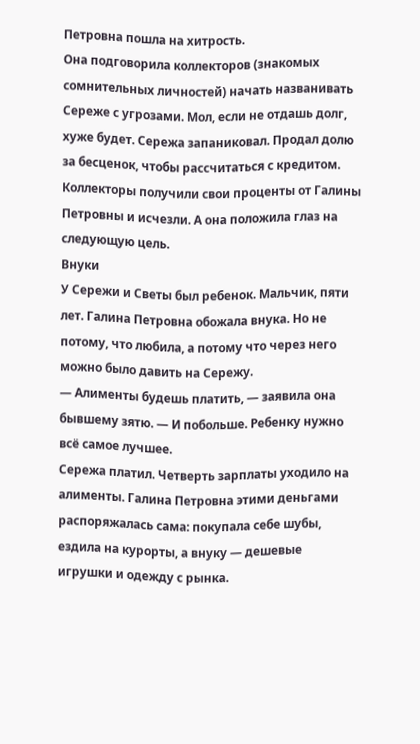Петровна пошла на хитрость.
Она подговорила коллекторов (знакомых сомнительных личностей) начать названивать Сереже с угрозами. Мол, если не отдашь долг, хуже будет. Сережа запаниковал. Продал долю за бесценок, чтобы рассчитаться с кредитом.
Коллекторы получили свои проценты от Галины Петровны и исчезли. А она положила глаз на следующую цель.
Внуки
У Сережи и Светы был ребенок. Мальчик, пяти лет. Галина Петровна обожала внука. Но не потому, что любила, а потому что через него можно было давить на Сережу.
— Алименты будешь платить, — заявила она бывшему зятю. — И побольше. Ребенку нужно всё самое лучшее.
Сережа платил. Четверть зарплаты уходило на алименты. Галина Петровна этими деньгами распоряжалась сама: покупала себе шубы, ездила на курорты, а внуку — дешевые игрушки и одежду с рынка.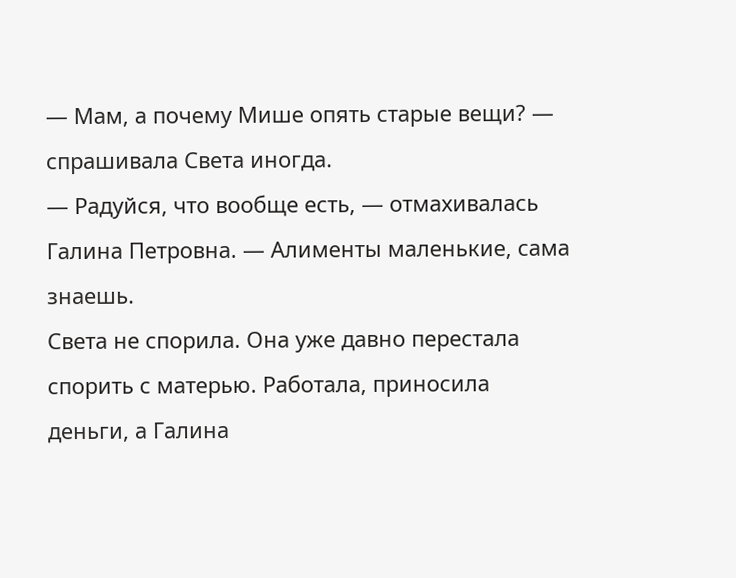— Мам, а почему Мише опять старые вещи? — спрашивала Света иногда.
— Радуйся, что вообще есть, — отмахивалась Галина Петровна. — Алименты маленькие, сама знаешь.
Света не спорила. Она уже давно перестала спорить с матерью. Работала, приносила деньги, а Галина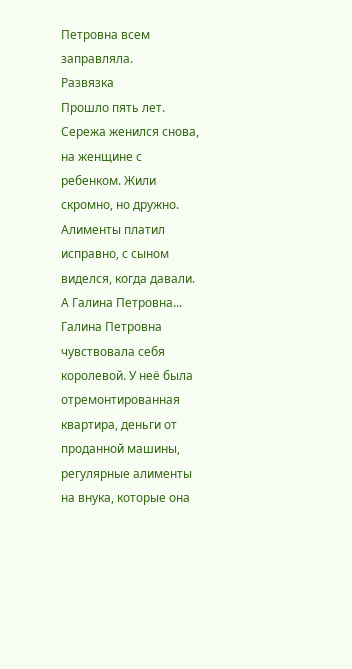Петровна всем заправляла.
Развязка
Прошло пять лет. Сережа женился снова, на женщине с ребенком. Жили скромно, но дружно. Алименты платил исправно, с сыном виделся, когда давали.
А Галина Петровна... Галина Петровна чувствовала себя королевой. У неё была отремонтированная квартира, деньги от проданной машины, регулярные алименты на внука, которые она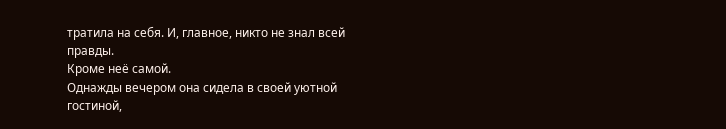тратила на себя. И, главное, никто не знал всей правды.
Кроме неё самой.
Однажды вечером она сидела в своей уютной гостиной,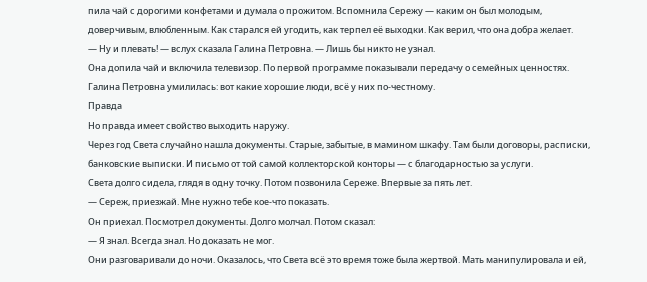пила чай с дорогими конфетами и думала о прожитом. Вспомнила Сережу — каким он был молодым, доверчивым, влюбленным. Как старался ей угодить, как терпел её выходки. Как верил, что она добра желает.
— Ну и плевать! — вслух сказала Галина Петровна. — Лишь бы никто не узнал.
Она допила чай и включила телевизор. По первой программе показывали передачу о семейных ценностях. Галина Петровна умилилась: вот какие хорошие люди, всё у них по-честному.
Правда
Но правда имеет свойство выходить наружу.
Через год Света случайно нашла документы. Старые, забытые, в мамином шкафу. Там были договоры, расписки, банковские выписки. И письмо от той самой коллекторской конторы — с благодарностью за услуги.
Света долго сидела, глядя в одну точку. Потом позвонила Сереже. Впервые за пять лет.
— Сереж, приезжай. Мне нужно тебе кое-что показать.
Он приехал. Посмотрел документы. Долго молчал. Потом сказал:
— Я знал. Всегда знал. Но доказать не мог.
Они разговаривали до ночи. Оказалось, что Света всё это время тоже была жертвой. Мать манипулировала и ей,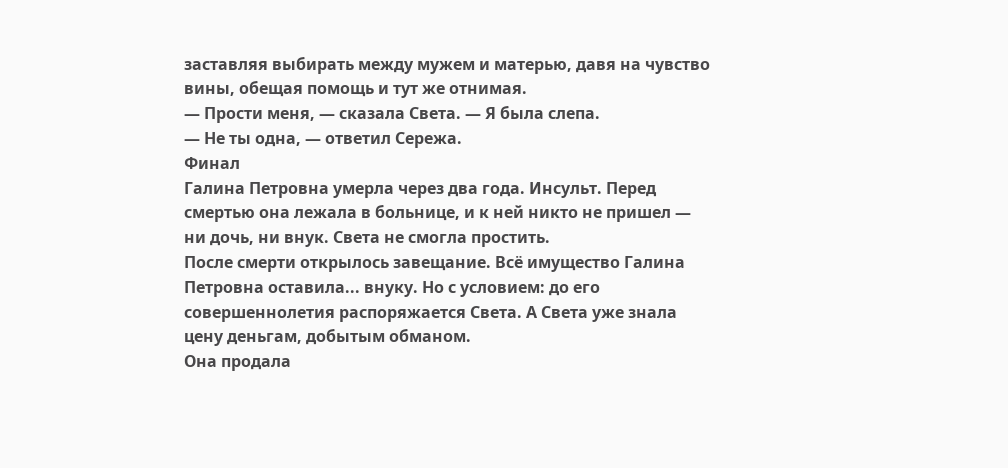заставляя выбирать между мужем и матерью, давя на чувство вины, обещая помощь и тут же отнимая.
— Прости меня, — сказала Света. — Я была слепа.
— Не ты одна, — ответил Сережа.
Финал
Галина Петровна умерла через два года. Инсульт. Перед смертью она лежала в больнице, и к ней никто не пришел — ни дочь, ни внук. Света не смогла простить.
После смерти открылось завещание. Всё имущество Галина Петровна оставила... внуку. Но с условием: до его совершеннолетия распоряжается Света. А Света уже знала цену деньгам, добытым обманом.
Она продала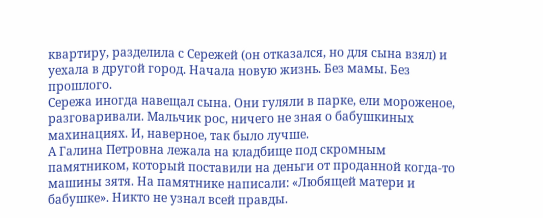квартиру, разделила с Сережей (он отказался, но для сына взял) и уехала в другой город. Начала новую жизнь. Без мамы. Без прошлого.
Сережа иногда навещал сына. Они гуляли в парке, ели мороженое, разговаривали. Мальчик рос, ничего не зная о бабушкиных махинациях. И, наверное, так было лучше.
А Галина Петровна лежала на кладбище под скромным памятником, который поставили на деньги от проданной когда-то машины зятя. На памятнике написали: «Любящей матери и бабушке». Никто не узнал всей правды.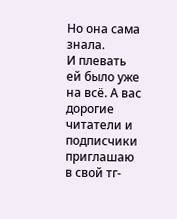Но она сама знала.
И плевать ей было уже на всё. А вас дорогие читатели и подписчики приглашаю в свой тг-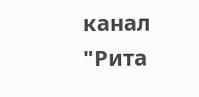канал "Рита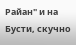Райан" и на Бусти, скучно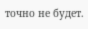точно не будет.